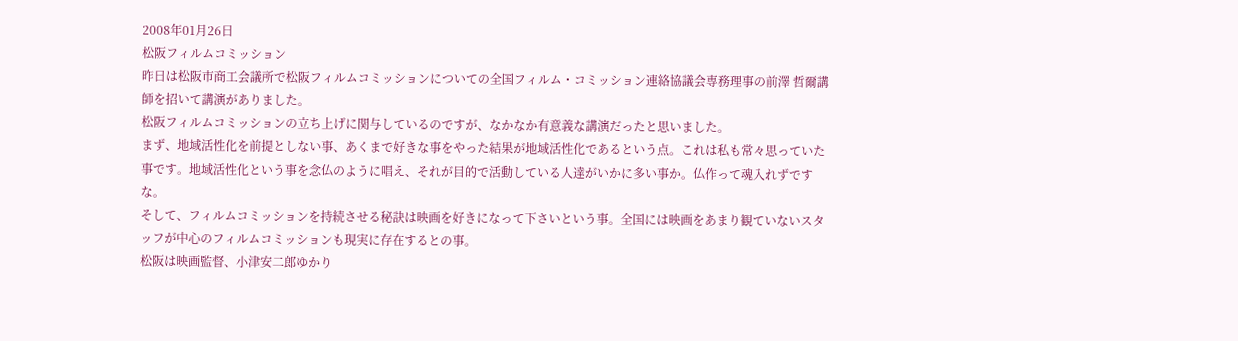2008年01月26日
松阪フィルムコミッション
昨日は松阪市商工会議所で松阪フィルムコミッションについての全国フィルム・コミッション連絡協議会専務理事の前澤 哲爾講師を招いて講演がありました。
松阪フィルムコミッションの立ち上げに関与しているのですが、なかなか有意義な講演だったと思いました。
まず、地域活性化を前提としない事、あくまで好きな事をやった結果が地域活性化であるという点。これは私も常々思っていた事です。地域活性化という事を念仏のように唱え、それが目的で活動している人達がいかに多い事か。仏作って魂入れずですな。
そして、フィルムコミッションを持続させる秘訣は映画を好きになって下さいという事。全国には映画をあまり観ていないスタッフが中心のフィルムコミッションも現実に存在するとの事。
松阪は映画監督、小津安二郎ゆかり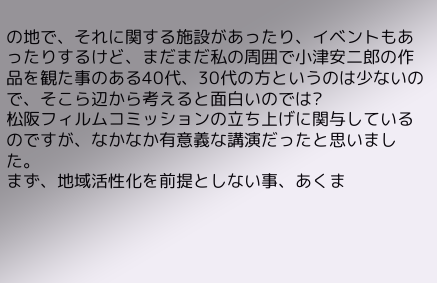の地で、それに関する施設があったり、イベントもあったりするけど、まだまだ私の周囲で小津安二郎の作品を観た事のある40代、30代の方というのは少ないので、そこら辺から考えると面白いのでは?
松阪フィルムコミッションの立ち上げに関与しているのですが、なかなか有意義な講演だったと思いました。
まず、地域活性化を前提としない事、あくま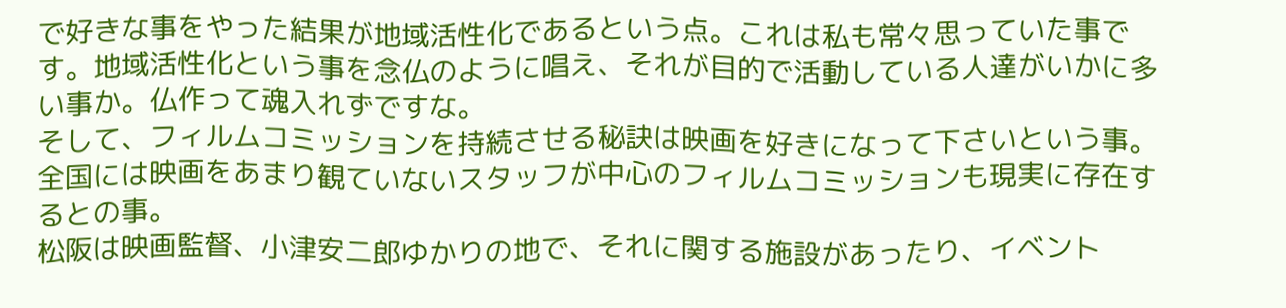で好きな事をやった結果が地域活性化であるという点。これは私も常々思っていた事です。地域活性化という事を念仏のように唱え、それが目的で活動している人達がいかに多い事か。仏作って魂入れずですな。
そして、フィルムコミッションを持続させる秘訣は映画を好きになって下さいという事。全国には映画をあまり観ていないスタッフが中心のフィルムコミッションも現実に存在するとの事。
松阪は映画監督、小津安二郎ゆかりの地で、それに関する施設があったり、イベント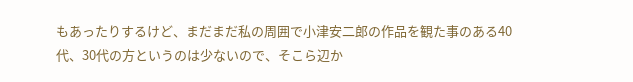もあったりするけど、まだまだ私の周囲で小津安二郎の作品を観た事のある40代、30代の方というのは少ないので、そこら辺か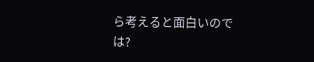ら考えると面白いのでは?